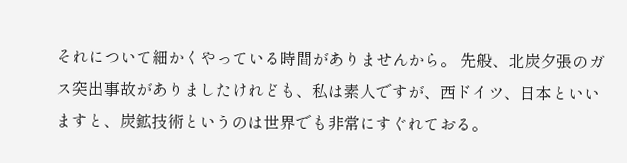それについて細かくやっている時間がありませんから。 先般、北炭夕張のガス突出事故がありましたけれども、私は素人ですが、西ドイツ、日本といいますと、炭鉱技術というのは世界でも非常にすぐれておる。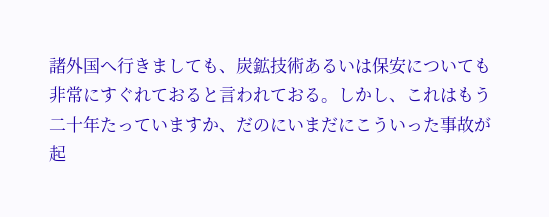諸外国へ行きましても、炭鉱技術あるいは保安についても非常にすぐれておると言われておる。しかし、これはもう二十年たっていますか、だのにいまだにこういった事故が起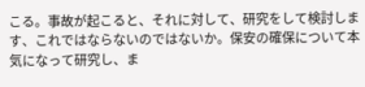こる。事故が起こると、それに対して、研究をして検討します、これではならないのではないか。保安の確保について本気になって研究し、ま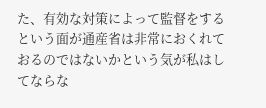た、有効な対策によって監督をするという面が通産省は非常におくれておるのではないかという気が私はしてならな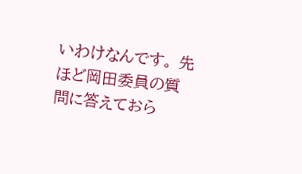いわけなんです。 先ほど岡田委員の質問に答えておら